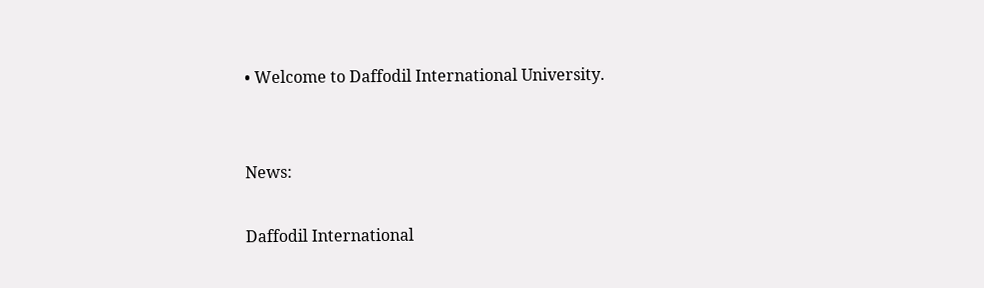• Welcome to Daffodil International University.


News:

Daffodil International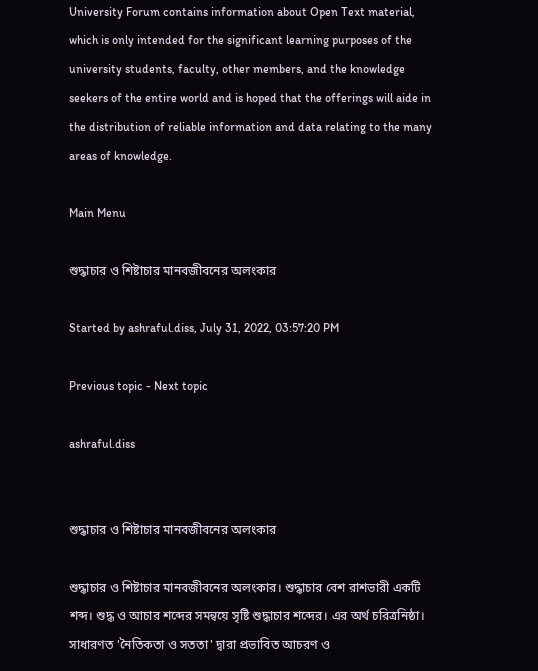University Forum contains information about Open Text material, which is only intended for the significant learning purposes of the university students, faculty, other members, and the knowledge seekers of the entire world and is hoped that the offerings will aide in the distribution of reliable information and data relating to the many areas of knowledge.

Main Menu

শুদ্ধাচার ও শিষ্টাচার মানবজীবনের অলংকার

Started by ashraful.diss, July 31, 2022, 03:57:20 PM

Previous topic - Next topic

ashraful.diss


শুদ্ধাচার ও শিষ্টাচার মানবজীবনের অলংকার

শুদ্ধাচার ও শিষ্টাচার মানবজীবনের অলংকার। শুদ্ধাচার বেশ রাশভারী একটি শব্দ। শুদ্ধ ও আচার শব্দের সমন্বয়ে সৃষ্টি শুদ্ধাচার শব্দের। এর অর্থ চরিত্রনিষ্ঠা। সাধারণত 'নৈতিকতা ও সততা' দ্বারা প্রভাবিত আচরণ ও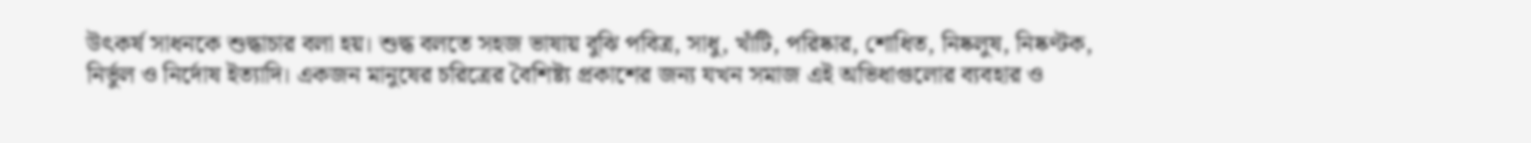উৎকর্ষ সাধনকে শুদ্ধাচার বলা হয়। শুদ্ধ বলতে সহজ ভাষায় বুঝি পবিত্র, সাধু, খাঁটি, পরিষ্কার, শোধিত, নিষ্কলুষ, নিষ্কণ্টক, নির্ভুল ও নির্দোষ ইত্যাদি। একজন মানুষের চরিত্রের বৈশিষ্ট্য প্রকাশের জন্য যখন সমাজ এই অভিধাগুলোর ব্যবহার ও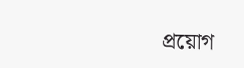প্রয়োগ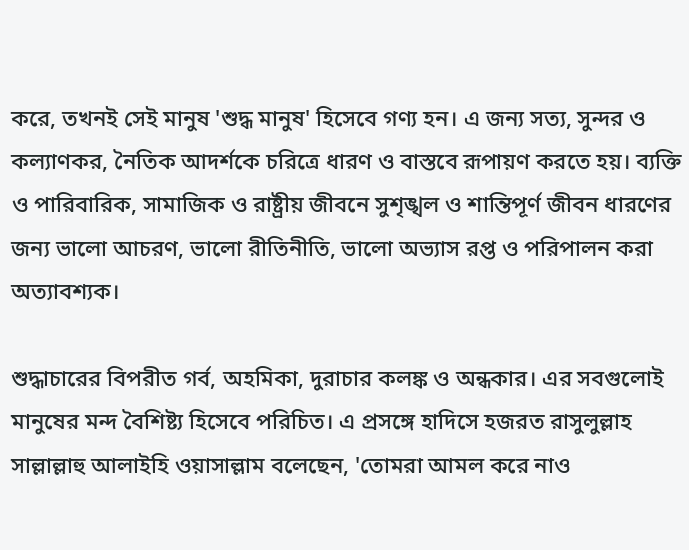করে, তখনই সেই মানুষ 'শুদ্ধ মানুষ' হিসেবে গণ্য হন। এ জন্য সত্য, সুন্দর ও কল্যাণকর, নৈতিক আদর্শকে চরিত্রে ধারণ ও বাস্তবে রূপায়ণ করতে হয়। ব্যক্তি ও পারিবারিক, সামাজিক ও রাষ্ট্রীয় জীবনে সুশৃঙ্খল ও শান্তিপূর্ণ জীবন ধারণের জন্য ভালো আচরণ, ভালো রীতিনীতি, ভালো অভ্যাস রপ্ত ও পরিপালন করা অত্যাবশ্যক।

শুদ্ধাচারের বিপরীত গর্ব, অহমিকা, দুরাচার কলঙ্ক ও অন্ধকার। এর সবগুলোই মানুষের মন্দ বৈশিষ্ট্য হিসেবে পরিচিত। এ প্রসঙ্গে হাদিসে হজরত রাসুলুল্লাহ সাল্লাল্লাহু আলাইহি ওয়াসাল্লাম বলেছেন, 'তোমরা আমল করে নাও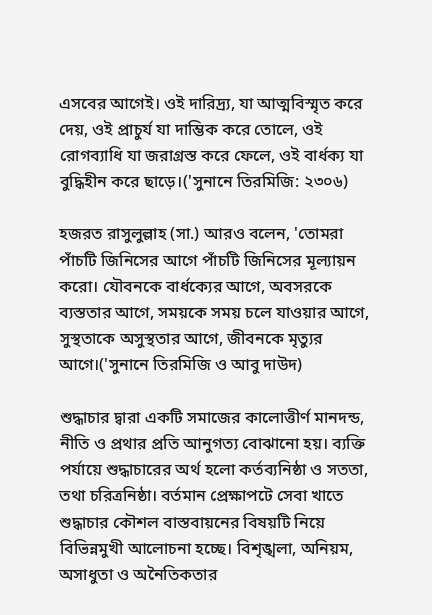এসবের আগেই। ওই দারিদ্র্য, যা আত্মবিস্মৃত করে দেয়, ওই প্রাচুর্য যা দাম্ভিক করে তোলে, ওই রোগব্যাধি যা জরাগ্রস্ত করে ফেলে, ওই বার্ধক্য যা বুদ্ধিহীন করে ছাড়ে।('সুনানে তিরমিজি: ২৩০৬)

হজরত রাসুলুল্লাহ (সা.) আরও বলেন, 'তোমরা পাঁচটি জিনিসের আগে পাঁচটি জিনিসের মূল্যায়ন করো। যৌবনকে বার্ধক্যের আগে, অবসরকে ব্যস্ততার আগে, সময়কে সময় চলে যাওয়ার আগে, সুস্থতাকে অসুস্থতার আগে, জীবনকে মৃত্যুর আগে।('সুনানে তিরমিজি ও আবু দাউদ)

শুদ্ধাচার দ্বারা একটি সমাজের কালোত্তীর্ণ মানদন্ড, নীতি ও প্রথার প্রতি আনুগত্য বোঝানো হয়। ব্যক্তি পর্যায়ে শুদ্ধাচারের অর্থ হলো কর্তব্যনিষ্ঠা ও সততা, তথা চরিত্রনিষ্ঠা। বর্তমান প্রেক্ষাপটে সেবা খাতে শুদ্ধাচার কৌশল বাস্তবায়নের বিষয়টি নিয়ে বিভিন্নমুখী আলোচনা হচ্ছে। বিশৃঙ্খলা, অনিয়ম, অসাধুতা ও অনৈতিকতার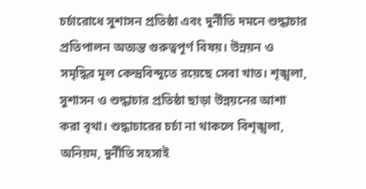চর্চারোধে সুশাসন প্রতিষ্ঠা এবং দুর্নীতি দমনে শুদ্ধাচার প্রতিপালন অত্যন্ত গুরুত্বপূর্ণ বিষয়। উন্নয়ন ও সমৃদ্ধির মূল কেন্দ্রবিন্দুতে রয়েছে সেবা খাত। শৃঙ্খলা, সুশাসন ও শুদ্ধাচার প্রতিষ্ঠা ছাড়া উন্নয়নের আশা করা বৃথা। শুদ্ধাচারের চর্চা না থাকলে বিশৃঙ্খলা, অনিয়ম, দুর্নীতি সহসাই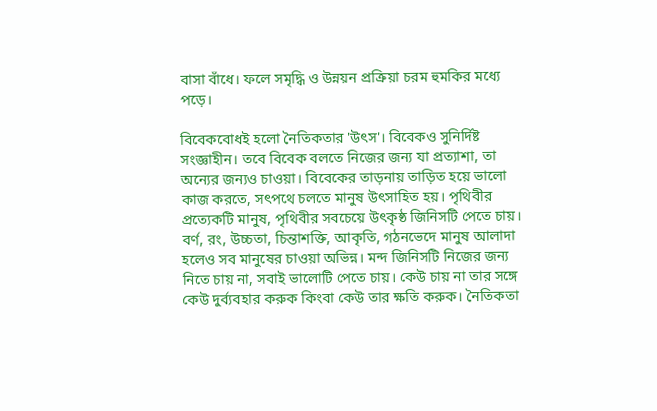বাসা বাঁধে। ফলে সমৃদ্ধি ও উন্নয়ন প্রক্রিয়া চরম হুমকির মধ্যে পড়ে।

বিবেকবোধই হলো নৈতিকতার 'উৎস'। বিবেকও সুনির্দিষ্ট সংজ্ঞাহীন। তবে বিবেক বলতে নিজের জন্য যা প্রত্যাশা, তা অন্যের জন্যও চাওয়া। বিবেকের তাড়নায় তাড়িত হয়ে ভালো কাজ করতে, সৎপথে চলতে মানুষ উৎসাহিত হয়। পৃথিবীর প্রত্যেকটি মানুষ, পৃথিবীর সবচেয়ে উৎকৃষ্ঠ জিনিসটি পেতে চায়। বর্ণ, রং, উচ্চতা, চিন্তাশক্তি, আকৃতি, গঠনভেদে মানুষ আলাদা হলেও সব মানুষের চাওয়া অভিন্ন। মন্দ জিনিসটি নিজের জন্য নিতে চায় না, সবাই ভালোটি পেতে চায়। কেউ চায় না তার সঙ্গে কেউ দুর্ব্যবহার করুক কিংবা কেউ তার ক্ষতি করুক। নৈতিকতা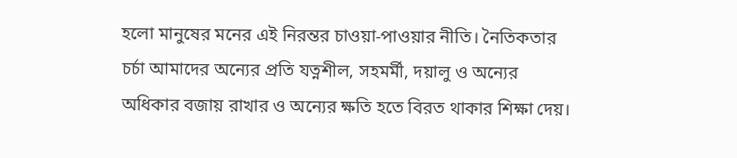হলো মানুষের মনের এই নিরন্তর চাওয়া-পাওয়ার নীতি। নৈতিকতার চর্চা আমাদের অন্যের প্রতি যত্নশীল, সহমর্মী, দয়ালু ও অন্যের অধিকার বজায় রাখার ও অন্যের ক্ষতি হতে বিরত থাকার শিক্ষা দেয়।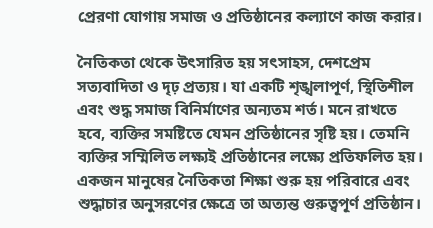প্রেরণা যোগায় সমাজ ও প্রতিষ্ঠানের কল্যাণে কাজ করার।

নৈতিকতা থেকে উৎসারিত হয় সৎসাহস, দেশপ্রেম সত্যবাদিতা ও দৃঢ় প্রত্যয়। যা একটি শৃঙ্খলাপূর্ণ, স্থিতিশীল এবং শুদ্ধ সমাজ বিনির্মাণের অন্যতম শর্ত। মনে রাখতে হবে, ব্যক্তির সমষ্টিতে যেমন প্রতিষ্ঠানের সৃষ্টি হয়। তেমনি ব্যক্তির সম্মিলিত লক্ষ্যই প্রতিষ্ঠানের লক্ষ্যে প্রতিফলিত হয়। একজন মানুষের নৈতিকতা শিক্ষা শুরু হয় পরিবারে এবং শুদ্ধাচার অনুসরণের ক্ষেত্রে তা অত্যন্ত গুরুত্বপূর্ণ প্রতিষ্ঠান।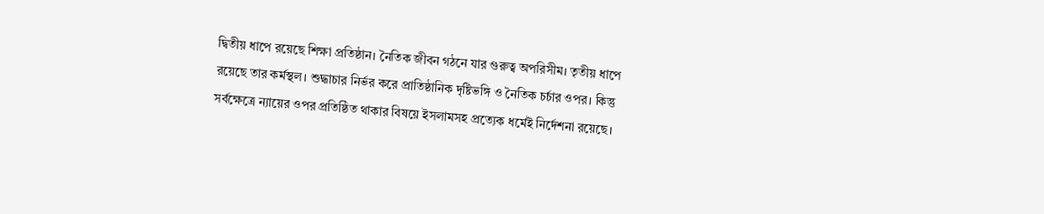দ্বিতীয় ধাপে রয়েছে শিক্ষা প্রতিষ্ঠান। নৈতিক জীবন গঠনে যার গুরুত্ব অপরিসীম। তৃতীয় ধাপে রয়েছে তার কর্মস্থল। শুদ্ধাচার নির্ভর করে প্রাতিষ্ঠানিক দৃষ্টিভঙ্গি ও নৈতিক চর্চার ওপর। কিন্তু সর্বক্ষেত্রে ন্যায়ের ওপর প্রতিষ্ঠিত থাকার বিষয়ে ইসলামসহ প্রত্যেক ধর্মেই নির্দেশনা রয়েছে।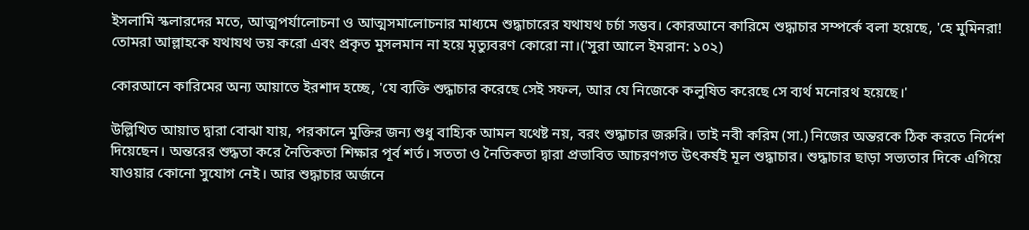ইসলামি স্কলারদের মতে, আত্মপর্যালোচনা ও আত্মসমালোচনার মাধ্যমে শুদ্ধাচারের যথাযথ চর্চা সম্ভব। কোরআনে কারিমে শুদ্ধাচার সম্পর্কে বলা হয়েছে, 'হে মুমিনরা! তোমরা আল্লাহকে যথাযথ ভয় করো এবং প্রকৃত মুসলমান না হয়ে মৃত্যুবরণ কোরো না।('সুরা আলে ইমরান: ১০২)

কোরআনে কারিমের অন্য আয়াতে ইরশাদ হচ্ছে, 'যে ব্যক্তি শুদ্ধাচার করেছে সেই সফল, আর যে নিজেকে কলুষিত করেছে সে ব্যর্থ মনোরথ হয়েছে।'

উল্লিখিত আয়াত দ্বারা বোঝা যায়, পরকালে মুক্তির জন্য শুধু বাহ্যিক আমল যথেষ্ট নয়, বরং শুদ্ধাচার জরুরি। তাই নবী করিম (সা.) নিজের অন্তরকে ঠিক করতে নির্দেশ দিয়েছেন। অন্তরের শুদ্ধতা করে নৈতিকতা শিক্ষার পূর্ব শর্ত। সততা ও নৈতিকতা দ্বারা প্রভাবিত আচরণগত উৎকর্ষই মূল শুদ্ধাচার। শুদ্ধাচার ছাড়া সভ্যতার দিকে এগিয়ে যাওয়ার কোনো সুযোগ নেই। আর শুদ্ধাচার অর্জনে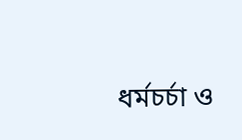ধর্মচর্চা ও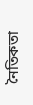নৈতিকতা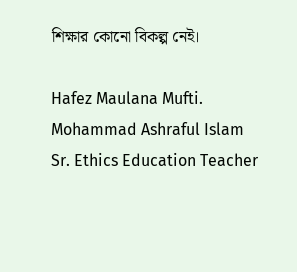শিক্ষার কোনো বিকল্প নেই।

Hafez Maulana Mufti. Mohammad Ashraful Islam
Sr. Ethics Education Teacher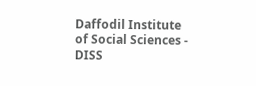Daffodil Institute of Social Sciences - DISS